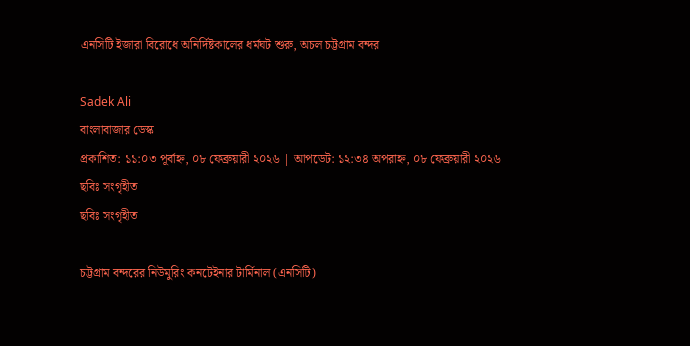এনসিটি ইজারা বিরোধে অনির্দিষ্টকালের ধর্মঘট শুরু, অচল চট্টগ্রাম বন্দর

Sadek Ali
বাংলাবাজার ডেস্ক
প্রকাশিত: ১১:০৩ পূর্বাহ্ন, ০৮ ফেব্রুয়ারী ২০২৬ | আপডেট: ১২:৩৪ অপরাহ্ন, ০৮ ফেব্রুয়ারী ২০২৬
ছবিঃ সংগৃহীত
ছবিঃ সংগৃহীত

চট্টগ্রাম বন্দরের নিউমুরিং কনটেইনার টার্মিনাল (এনসিটি)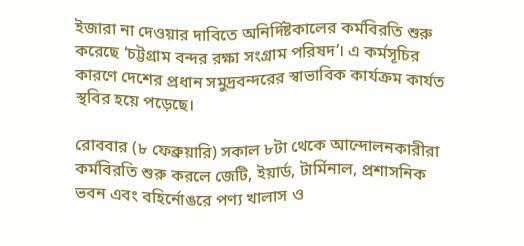ইজারা না দেওয়ার দাবিতে অনির্দিষ্টকালের কর্মবিরতি শুরু করেছে ‘চট্টগ্রাম বন্দর রক্ষা সংগ্রাম পরিষদ’। এ কর্মসূচির কারণে দেশের প্রধান সমুদ্রবন্দরের স্বাভাবিক কার্যক্রম কার্যত স্থবির হয়ে পড়েছে।

রোববার (৮ ফেব্রুয়ারি) সকাল ৮টা থেকে আন্দোলনকারীরা কর্মবিরতি শুরু করলে জেটি, ইয়ার্ড, টার্মিনাল, প্রশাসনিক ভবন এবং বহির্নোঙরে পণ্য খালাস ও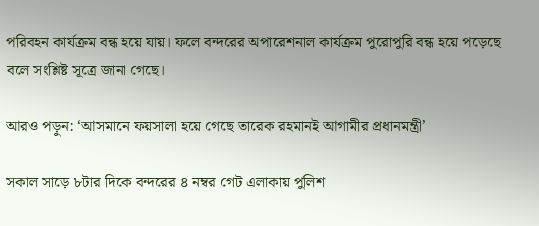পরিবহন কার্যক্রম বন্ধ হয়ে যায়। ফলে বন্দরের অপারেশনাল কার্যক্রম পুরোপুরি বন্ধ হয়ে পড়েছে বলে সংশ্লিষ্ট সূত্রে জানা গেছে।

আরও পড়ুন: ‘আসমানে ফয়সালা হয়ে গেছে তারেক রহমানই আগামীর প্রধানমন্ত্রী’

সকাল সাড়ে ৮টার দিকে বন্দরের ৪ নম্বর গেট এলাকায় পুলিশ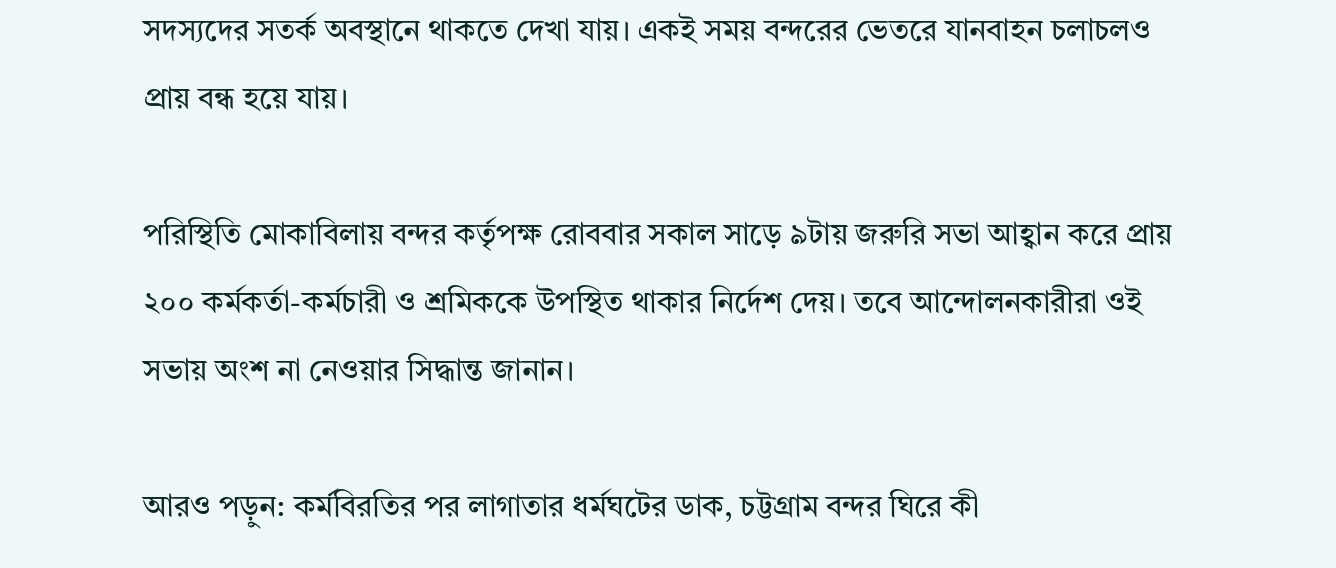সদস্যদের সতর্ক অবস্থানে থাকতে দেখা যায়। একই সময় বন্দরের ভেতরে যানবাহন চলাচলও প্রায় বন্ধ হয়ে যায়।

পরিস্থিতি মোকাবিলায় বন্দর কর্তৃপক্ষ রোববার সকাল সাড়ে ৯টায় জরুরি সভা আহ্বান করে প্রায় ২০০ কর্মকর্তা-কর্মচারী ও শ্রমিককে উপস্থিত থাকার নির্দেশ দেয়। তবে আন্দোলনকারীরা ওই সভায় অংশ না নেওয়ার সিদ্ধান্ত জানান।

আরও পড়ুন: কর্মবিরতির পর লাগাতার ধর্মঘটের ডাক, চট্টগ্রাম বন্দর ঘিরে কী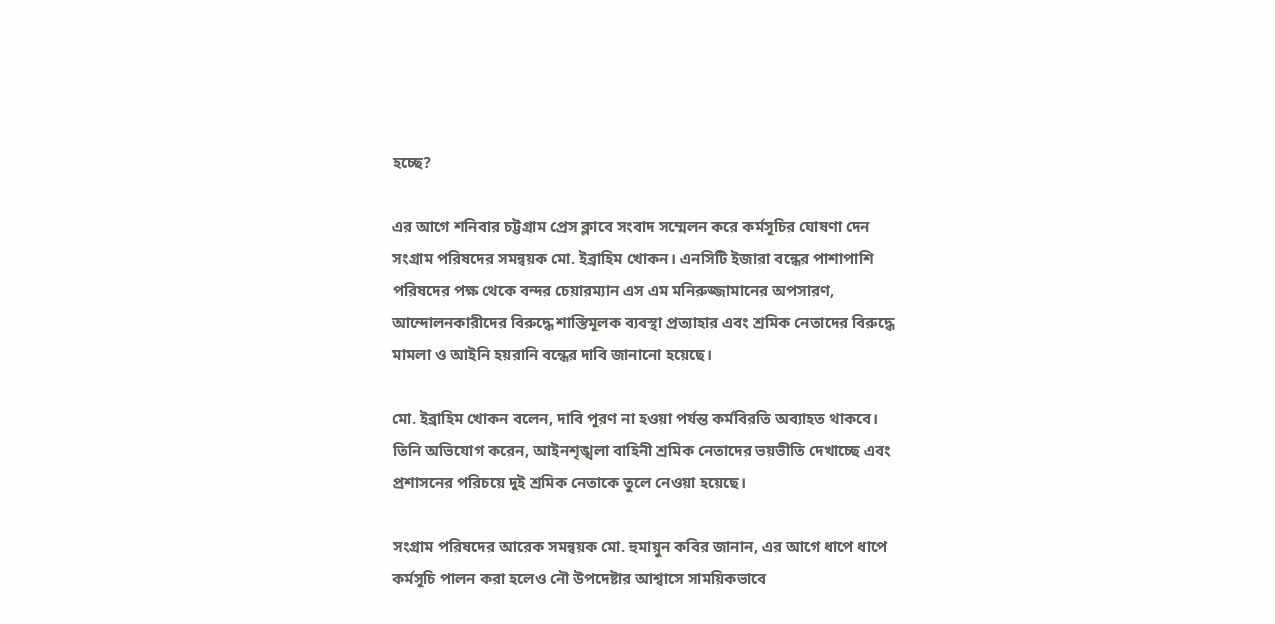হচ্ছে?

এর আগে শনিবার চট্টগ্রাম প্রেস ক্লাবে সংবাদ সম্মেলন করে কর্মসূচির ঘোষণা দেন সংগ্রাম পরিষদের সমন্বয়ক মো. ইব্রাহিম খোকন। এনসিটি ইজারা বন্ধের পাশাপাশি পরিষদের পক্ষ থেকে বন্দর চেয়ারম্যান এস এম মনিরুজ্জামানের অপসারণ, আন্দোলনকারীদের বিরুদ্ধে শাস্তিমূলক ব্যবস্থা প্রত্যাহার এবং শ্রমিক নেতাদের বিরুদ্ধে মামলা ও আইনি হয়রানি বন্ধের দাবি জানানো হয়েছে।

মো. ইব্রাহিম খোকন বলেন, দাবি পূরণ না হওয়া পর্যন্ত কর্মবিরতি অব্যাহত থাকবে। তিনি অভিযোগ করেন, আইনশৃঙ্খলা বাহিনী শ্রমিক নেতাদের ভয়ভীতি দেখাচ্ছে এবং প্রশাসনের পরিচয়ে দুই শ্রমিক নেতাকে তুলে নেওয়া হয়েছে।

সংগ্রাম পরিষদের আরেক সমন্বয়ক মো. হুমায়ুন কবির জানান, এর আগে ধাপে ধাপে কর্মসূচি পালন করা হলেও নৌ উপদেষ্টার আশ্বাসে সাময়িকভাবে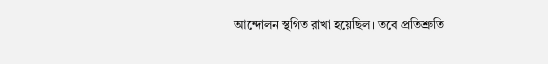আন্দোলন স্থগিত রাখা হয়েছিল। তবে প্রতিশ্রুতি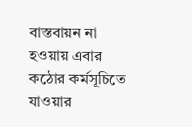বাস্তবায়ন না হওয়ায় এবার কঠোর কর্মসূচিতে যাওয়ার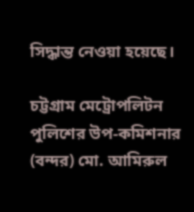সিদ্ধান্ত নেওয়া হয়েছে।

চট্টগ্রাম মেট্রোপলিটন পুলিশের উপ-কমিশনার (বন্দর) মো. আমিরুল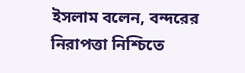ইসলাম বলেন, বন্দরের নিরাপত্তা নিশ্চিতে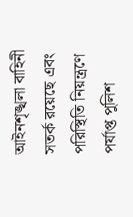আইনশৃঙ্খলা বাহিনী সতর্ক রয়েছে এবং পরিস্থিতি নিয়ন্ত্রণে পর্যাপ্ত পুলিশ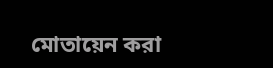মোতায়েন করা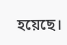হয়েছে।